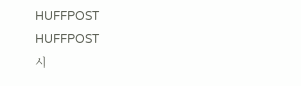HUFFPOST
HUFFPOST
시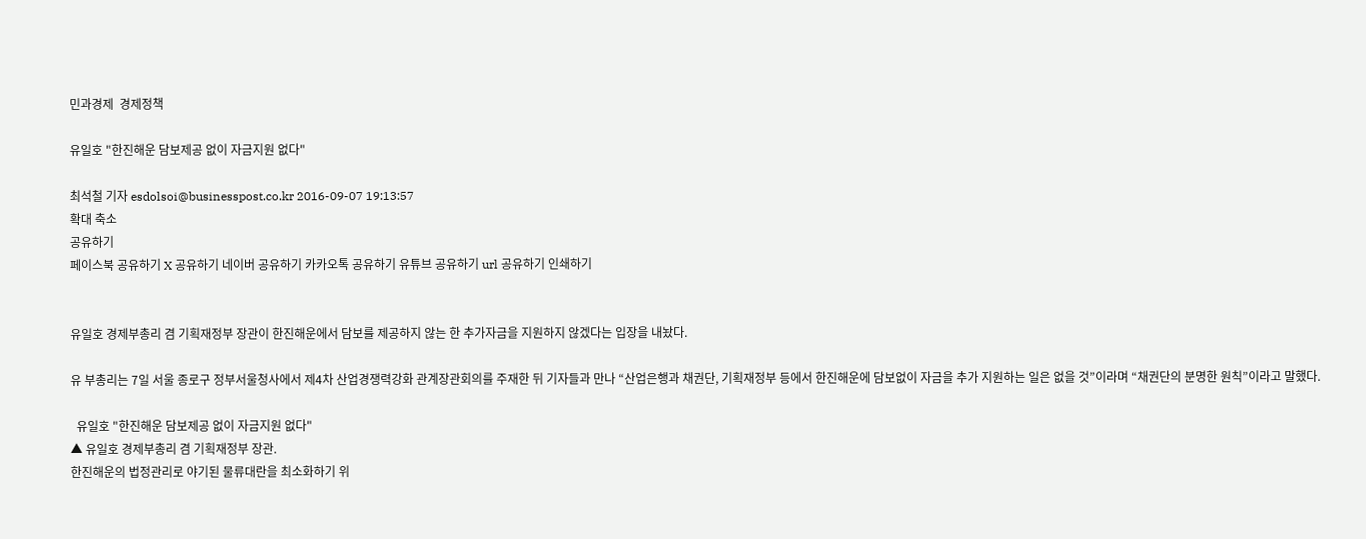민과경제  경제정책

유일호 "한진해운 담보제공 없이 자금지원 없다"

최석철 기자 esdolsoi@businesspost.co.kr 2016-09-07 19:13:57
확대 축소
공유하기
페이스북 공유하기 X 공유하기 네이버 공유하기 카카오톡 공유하기 유튜브 공유하기 url 공유하기 인쇄하기


유일호 경제부총리 겸 기획재정부 장관이 한진해운에서 담보를 제공하지 않는 한 추가자금을 지원하지 않겠다는 입장을 내놨다.

유 부총리는 7일 서울 종로구 정부서울청사에서 제4차 산업경쟁력강화 관계장관회의를 주재한 뒤 기자들과 만나 “산업은행과 채권단, 기획재정부 등에서 한진해운에 담보없이 자금을 추가 지원하는 일은 없을 것”이라며 “채권단의 분명한 원칙”이라고 말했다.

  유일호 "한진해운 담보제공 없이 자금지원 없다"
▲ 유일호 경제부총리 겸 기획재정부 장관.
한진해운의 법정관리로 야기된 물류대란을 최소화하기 위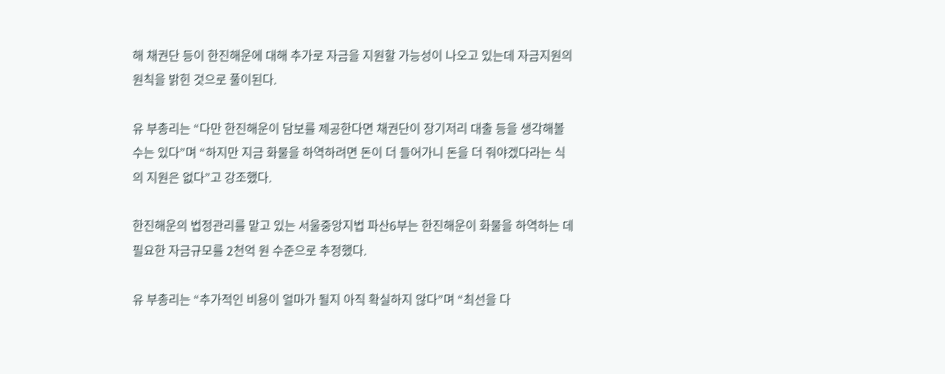해 채권단 등이 한진해운에 대해 추가로 자금을 지원할 가능성이 나오고 있는데 자금지원의 원칙을 밝힌 것으로 풀이된다.

유 부총리는 “다만 한진해운이 담보를 제공한다면 채권단이 장기저리 대출 등을 생각해볼 수는 있다”며 “하지만 지금 화물을 하역하려면 돈이 더 들어가니 돈을 더 줘야겠다라는 식의 지원은 없다”고 강조했다.

한진해운의 법정관리를 맡고 있는 서울중앙지법 파산6부는 한진해운이 화물을 하역하는 데 필요한 자금규모를 2천억 원 수준으로 추정했다.

유 부총리는 “추가적인 비용이 얼마가 될지 아직 확실하지 않다”며 “최선을 다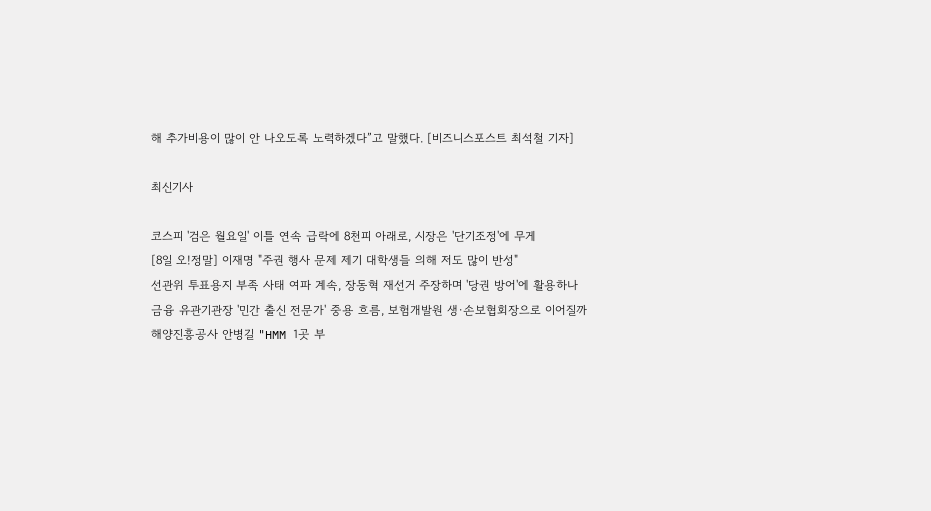해 추가비용이 많이 안 나오도록 노력하겠다”고 말했다. [비즈니스포스트 최석철 기자]

최신기사

코스피 '검은 월요일' 이틀 연속 급락에 8천피 아래로, 시장은 '단기조정'에 무게
[8일 오!정말] 이재명 "주권 행사 문제 제기 대학생들 의해 저도 많이 반성"
선관위 투표용지 부족 사태 여파 계속, 장동혁 재선거 주장하며 '당권 방어'에 활용하나
금융 유관기관장 '민간 출신 전문가' 중용 흐름, 보험개발원 생·손보협회장으로 이어질까
해양진흥공사 안병길 "HMM 1곳 부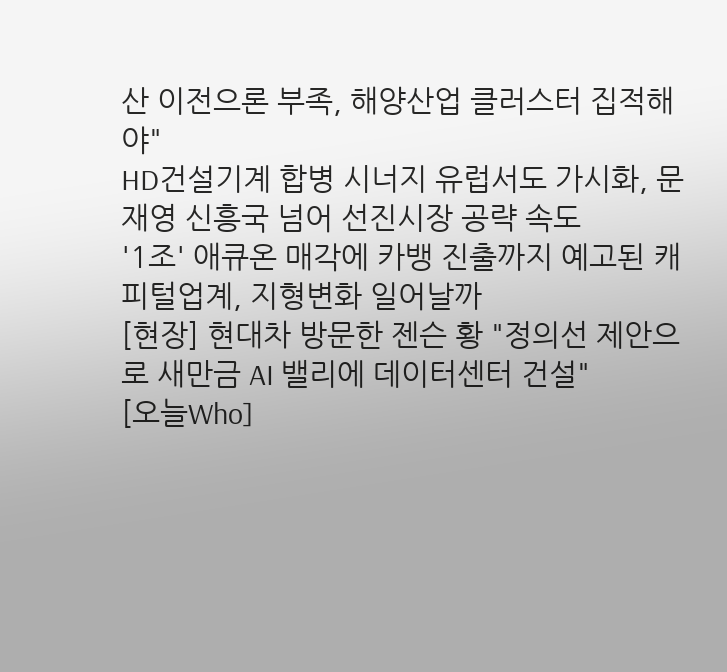산 이전으론 부족, 해양산업 클러스터 집적해야"
HD건설기계 합병 시너지 유럽서도 가시화, 문재영 신흥국 넘어 선진시장 공략 속도
'1조' 애큐온 매각에 카뱅 진출까지 예고된 캐피털업계, 지형변화 일어날까
[현장] 현대차 방문한 젠슨 황 "정의선 제안으로 새만금 AI 밸리에 데이터센터 건설"
[오늘Who]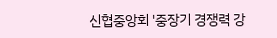신협중앙회 '중장기 경쟁력 강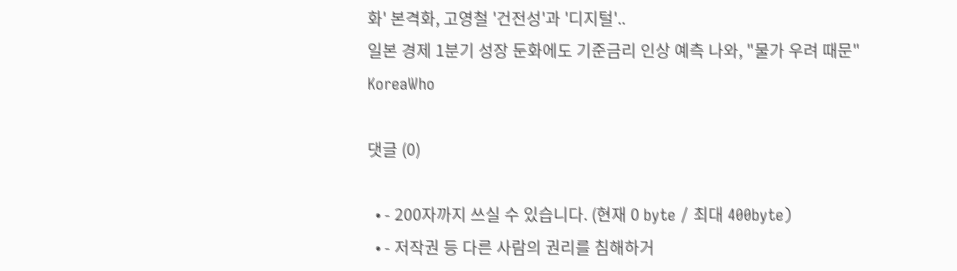화' 본격화, 고영철 '건전성'과 '디지털'..
일본 경제 1분기 성장 둔화에도 기준금리 인상 예측 나와, "물가 우려 때문"
KoreaWho

댓글 (0)

  • - 200자까지 쓰실 수 있습니다. (현재 0 byte / 최대 400byte)
  • - 저작권 등 다른 사람의 권리를 침해하거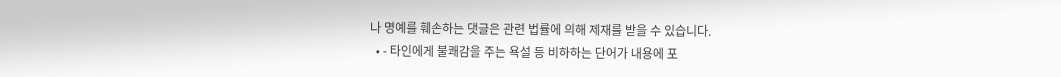나 명예를 훼손하는 댓글은 관련 법률에 의해 제재를 받을 수 있습니다.
  • - 타인에게 불쾌감을 주는 욕설 등 비하하는 단어가 내용에 포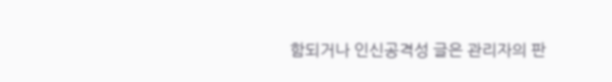함되거나 인신공격성 글은 관리자의 판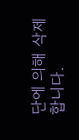단에 의해 삭제 합니다.